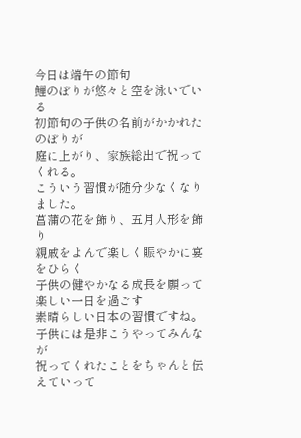今日は端午の節句
鯉のぼりが悠々と空を泳いでいる
初節句の子供の名前がかかれたのぼりが
庭に上がり、家族総出で祝ってくれる。
こういう習慣が随分少なくなりました。
菖蒲の花を飾り、五月人形を飾り
親戚をよんで楽しく賑やかに宴をひらく
子供の健やかなる成長を願って
楽しい一日を過ごす
素晴らしい日本の習慣ですね。
子供には是非こうやってみんなが
祝ってくれたことをちゃんと伝えていって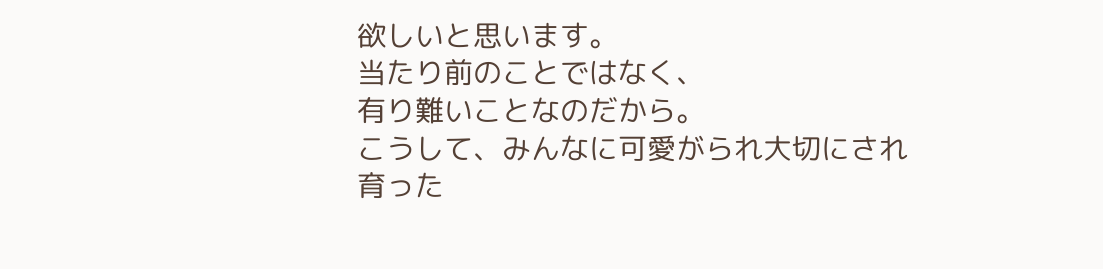欲しいと思います。
当たり前のことではなく、
有り難いことなのだから。
こうして、みんなに可愛がられ大切にされ
育った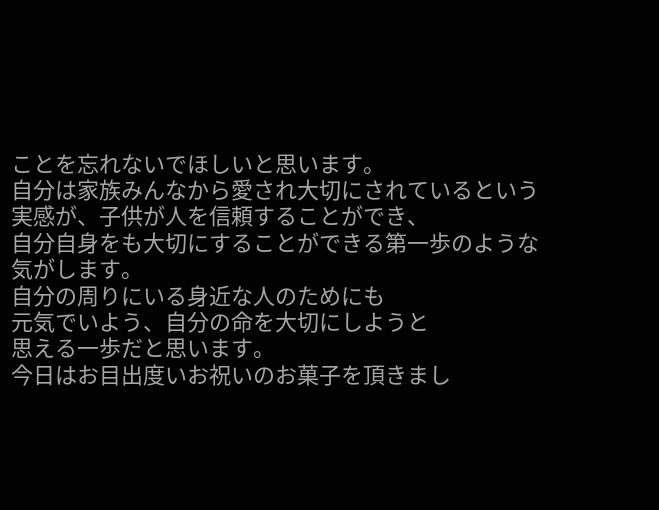ことを忘れないでほしいと思います。
自分は家族みんなから愛され大切にされているという
実感が、子供が人を信頼することができ、
自分自身をも大切にすることができる第一歩のような
気がします。
自分の周りにいる身近な人のためにも
元気でいよう、自分の命を大切にしようと
思える一歩だと思います。
今日はお目出度いお祝いのお菓子を頂きまし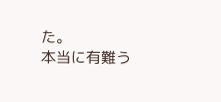た。
本当に有難う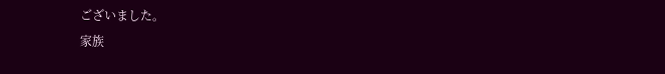ございました。
家族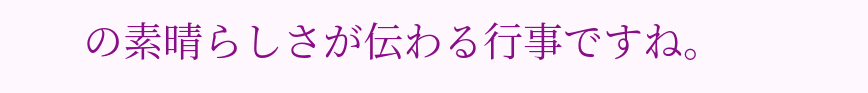の素晴らしさが伝わる行事ですね。